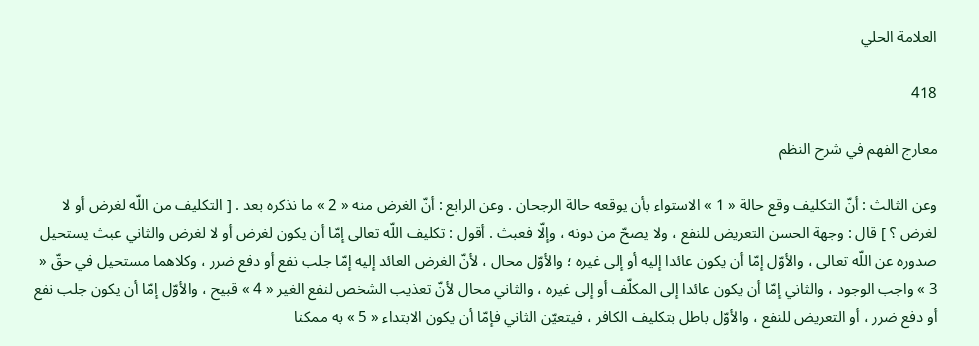العلامة الحلي

418

معارج الفهم في شرح النظم

وعن الثالث : أنّ التكليف وقع حالة « 1 » الاستواء بأن يوقعه حالة الرجحان . وعن الرابع : أنّ الغرض منه « 2 » ما نذكره بعد . [ التكليف من اللّه لغرض أو لا لغرض ؟ ] قال : وجهة الحسن التعريض للنفع ، ولا يصحّ من دونه ، وإلّا فعبث . أقول : تكليف اللّه تعالى إمّا أن يكون لغرض أو لا لغرض والثاني عبث يستحيل صدوره عن اللّه تعالى ، والأوّل إمّا أن يكون عائدا إليه أو إلى غيره ؛ والأوّل محال ، لأنّ الغرض العائد إليه إمّا جلب نفع أو دفع ضرر ، وكلاهما مستحيل في حقّ « 3 » واجب الوجود ، والثاني إمّا أن يكون عائدا إلى المكلّف أو إلى غيره ، والثاني محال لأنّ تعذيب الشخص لنفع الغير « 4 » قبيح ، والأوّل إمّا أن يكون جلب نفع أو دفع ضرر ، أو التعريض للنفع ، والأوّل باطل بتكليف الكافر ، فيتعيّن الثاني فإمّا أن يكون الابتداء « 5 » به ممكنا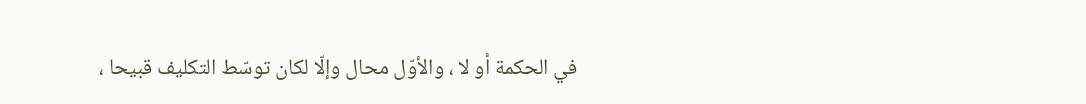في الحكمة أو لا ، والأوّل محال وإلّا لكان توسّط التكليف قبيحا ،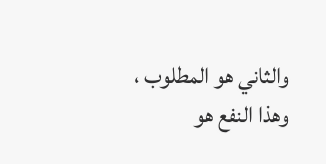والثاني هو المطلوب ، وهذا النفع هو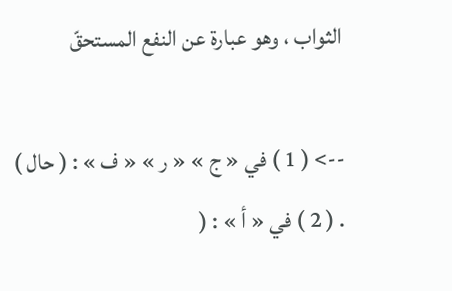الثواب ، وهو عبارة عن النفع المستحقّ

--> ( 1 ) في « ج » « ر » « ف » : ( حال ) . ( 2 ) في « أ » : (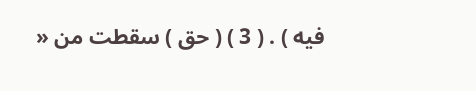فيه ) . ( 3 ) ( حق ) سقطت من «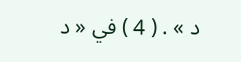د » . ( 4 ) في « د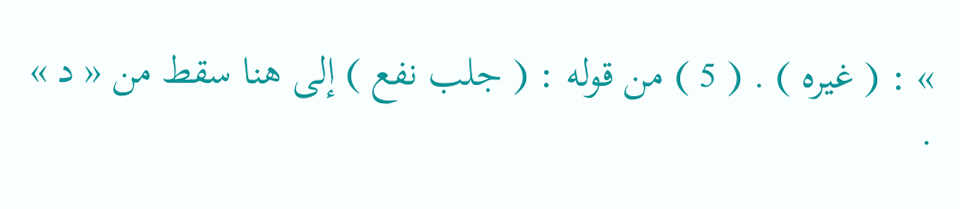» : ( غيره ) . ( 5 ) من قوله : ( جلب نفع ) إلى هنا سقط من « د » .